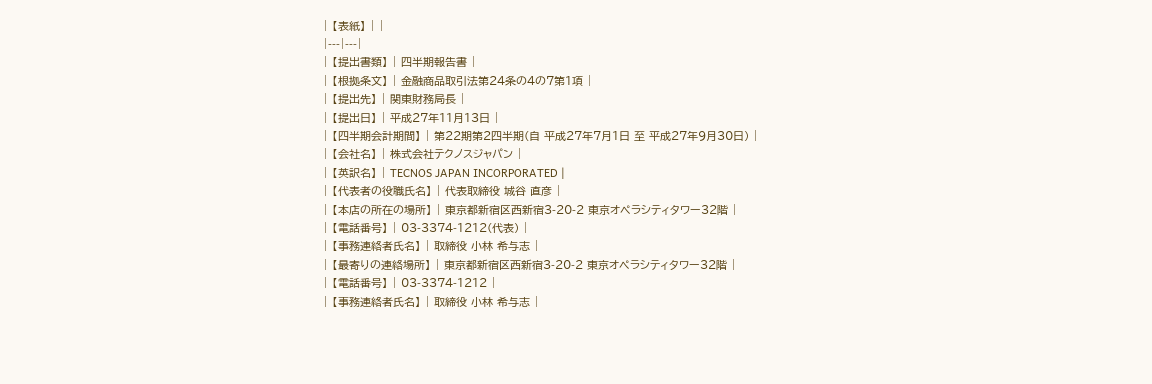| 【表紙】 | |
|---|---|
| 【提出書類】 | 四半期報告書 |
| 【根拠条文】 | 金融商品取引法第24条の4の7第1項 |
| 【提出先】 | 関東財務局長 |
| 【提出日】 | 平成27年11月13日 |
| 【四半期会計期間】 | 第22期第2四半期(自 平成27年7月1日 至 平成27年9月30日) |
| 【会社名】 | 株式会社テクノスジャパン |
| 【英訳名】 | TECNOS JAPAN INCORPORATED |
| 【代表者の役職氏名】 | 代表取締役 城谷 直彦 |
| 【本店の所在の場所】 | 東京都新宿区西新宿3-20-2 東京オペラシティタワー32階 |
| 【電話番号】 | 03-3374-1212(代表) |
| 【事務連絡者氏名】 | 取締役 小林 希与志 |
| 【最寄りの連絡場所】 | 東京都新宿区西新宿3-20-2 東京オペラシティタワー32階 |
| 【電話番号】 | 03-3374-1212 |
| 【事務連絡者氏名】 | 取締役 小林 希与志 |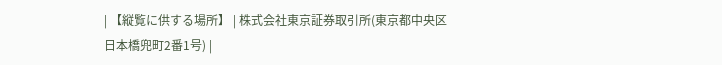| 【縦覧に供する場所】 | 株式会社東京証券取引所(東京都中央区日本橋兜町2番1号) |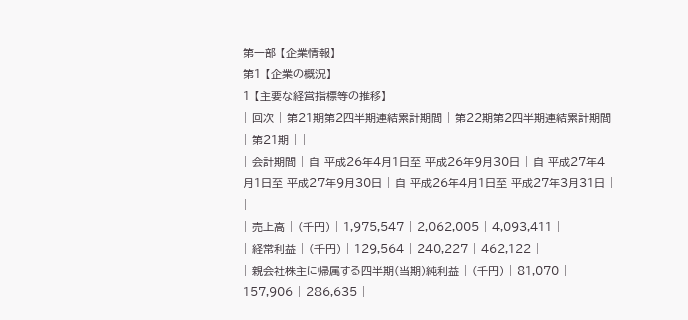第一部 【企業情報】
第1 【企業の概況】
1 【主要な経営指標等の推移】
| 回次 | 第21期第2四半期連結累計期間 | 第22期第2四半期連結累計期間 | 第21期 | |
| 会計期間 | 自 平成26年4月1日至 平成26年9月30日 | 自 平成27年4月1日至 平成27年9月30日 | 自 平成26年4月1日至 平成27年3月31日 | |
| 売上高 | (千円) | 1,975,547 | 2,062,005 | 4,093,411 |
| 経常利益 | (千円) | 129,564 | 240,227 | 462,122 |
| 親会社株主に帰属する四半期(当期)純利益 | (千円) | 81,070 | 157,906 | 286,635 |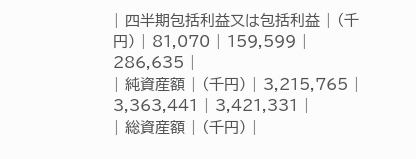| 四半期包括利益又は包括利益 | (千円) | 81,070 | 159,599 | 286,635 |
| 純資産額 | (千円) | 3,215,765 | 3,363,441 | 3,421,331 |
| 総資産額 | (千円) |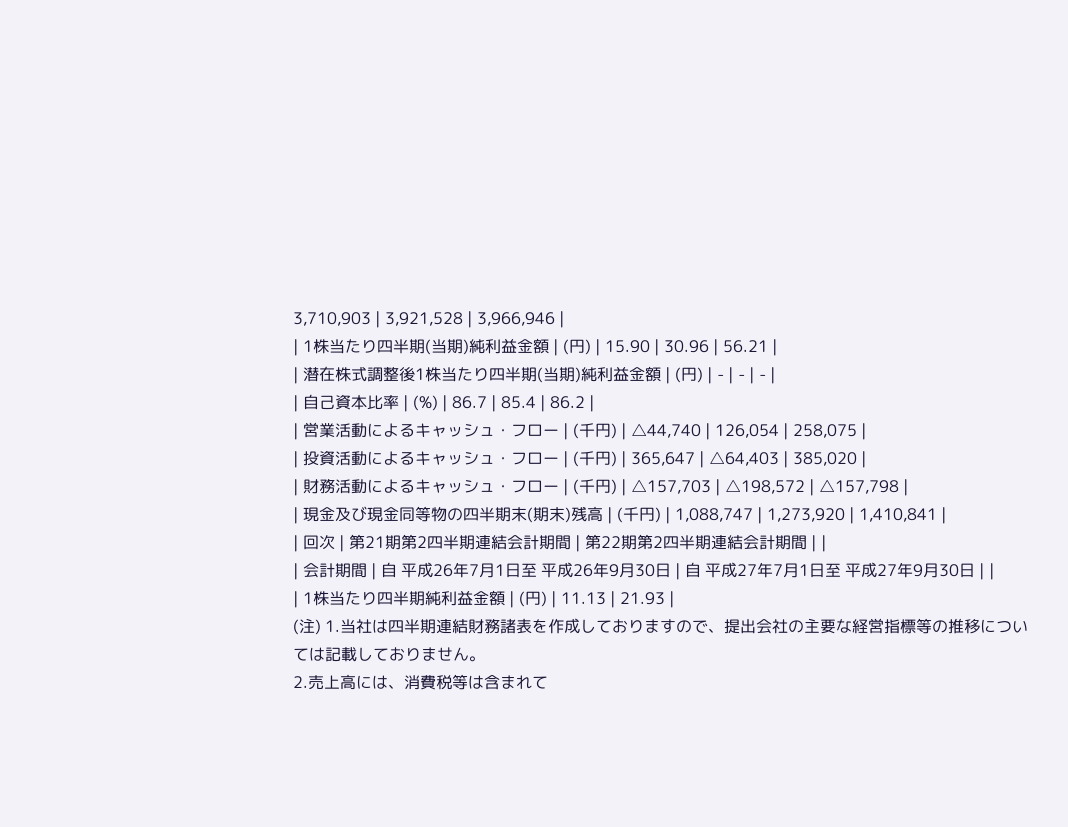3,710,903 | 3,921,528 | 3,966,946 |
| 1株当たり四半期(当期)純利益金額 | (円) | 15.90 | 30.96 | 56.21 |
| 潜在株式調整後1株当たり四半期(当期)純利益金額 | (円) | - | - | - |
| 自己資本比率 | (%) | 86.7 | 85.4 | 86.2 |
| 営業活動によるキャッシュ・フロー | (千円) | △44,740 | 126,054 | 258,075 |
| 投資活動によるキャッシュ・フロー | (千円) | 365,647 | △64,403 | 385,020 |
| 財務活動によるキャッシュ・フロー | (千円) | △157,703 | △198,572 | △157,798 |
| 現金及び現金同等物の四半期末(期末)残高 | (千円) | 1,088,747 | 1,273,920 | 1,410,841 |
| 回次 | 第21期第2四半期連結会計期間 | 第22期第2四半期連結会計期間 | |
| 会計期間 | 自 平成26年7月1日至 平成26年9月30日 | 自 平成27年7月1日至 平成27年9月30日 | |
| 1株当たり四半期純利益金額 | (円) | 11.13 | 21.93 |
(注) 1.当社は四半期連結財務諸表を作成しておりますので、提出会社の主要な経営指標等の推移については記載しておりません。
2.売上高には、消費税等は含まれて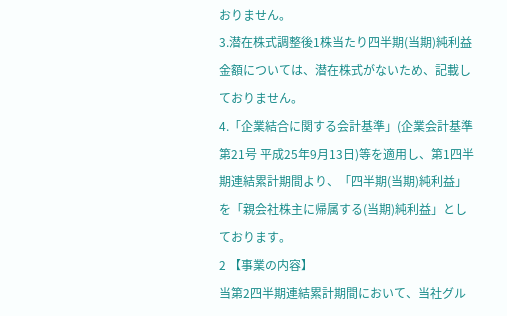おりません。
3.潜在株式調整後1株当たり四半期(当期)純利益金額については、潜在株式がないため、記載しておりません。
4.「企業結合に関する会計基準」(企業会計基準第21号 平成25年9月13日)等を適用し、第1四半期連結累計期間より、「四半期(当期)純利益」を「親会社株主に帰属する(当期)純利益」としております。
2 【事業の内容】
当第2四半期連結累計期間において、当社グル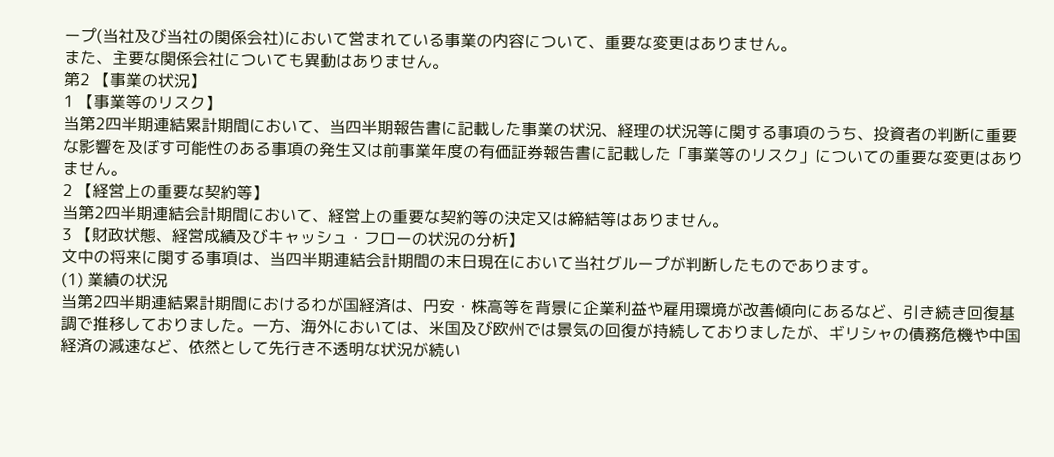ープ(当社及び当社の関係会社)において営まれている事業の内容について、重要な変更はありません。
また、主要な関係会社についても異動はありません。
第2 【事業の状況】
1 【事業等のリスク】
当第2四半期連結累計期間において、当四半期報告書に記載した事業の状況、経理の状況等に関する事項のうち、投資者の判断に重要な影響を及ぼす可能性のある事項の発生又は前事業年度の有価証券報告書に記載した「事業等のリスク」についての重要な変更はありません。
2 【経営上の重要な契約等】
当第2四半期連結会計期間において、経営上の重要な契約等の決定又は締結等はありません。
3 【財政状態、経営成績及びキャッシュ・フローの状況の分析】
文中の将来に関する事項は、当四半期連結会計期間の末日現在において当社グループが判断したものであります。
(1) 業績の状況
当第2四半期連結累計期間におけるわが国経済は、円安・株高等を背景に企業利益や雇用環境が改善傾向にあるなど、引き続き回復基調で推移しておりました。一方、海外においては、米国及び欧州では景気の回復が持続しておりましたが、ギリシャの債務危機や中国経済の減速など、依然として先行き不透明な状況が続い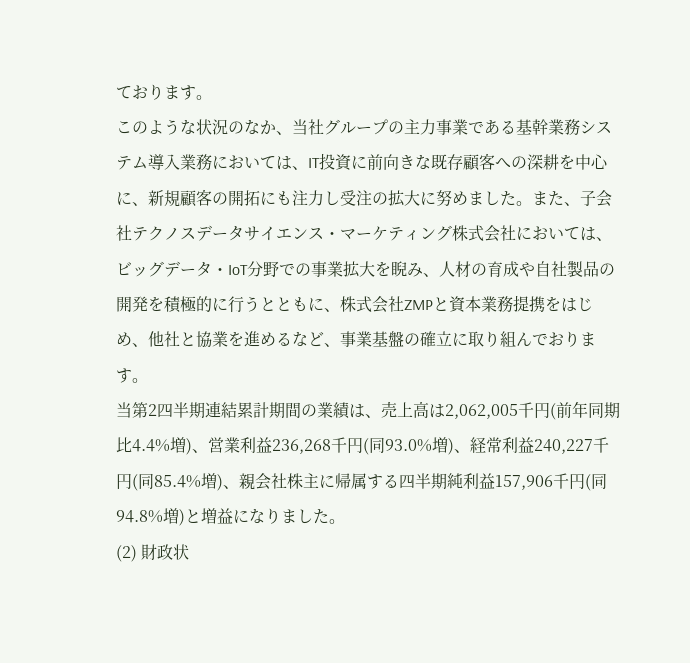ております。
このような状況のなか、当社グループの主力事業である基幹業務システム導入業務においては、IT投資に前向きな既存顧客への深耕を中心に、新規顧客の開拓にも注力し受注の拡大に努めました。また、子会社テクノスデータサイエンス・マーケティング株式会社においては、ビッグデータ・IoT分野での事業拡大を睨み、人材の育成や自社製品の開発を積極的に行うとともに、株式会社ZMPと資本業務提携をはじめ、他社と協業を進めるなど、事業基盤の確立に取り組んでおります。
当第2四半期連結累計期間の業績は、売上高は2,062,005千円(前年同期比4.4%増)、営業利益236,268千円(同93.0%増)、経常利益240,227千円(同85.4%増)、親会社株主に帰属する四半期純利益157,906千円(同94.8%増)と増益になりました。
(2) 財政状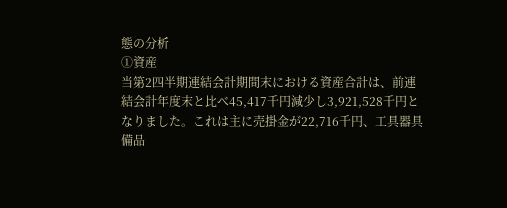態の分析
①資産
当第2四半期連結会計期間末における資産合計は、前連結会計年度末と比べ45,417千円減少し3,921,528千円となりました。これは主に売掛金が22,716千円、工具器具備品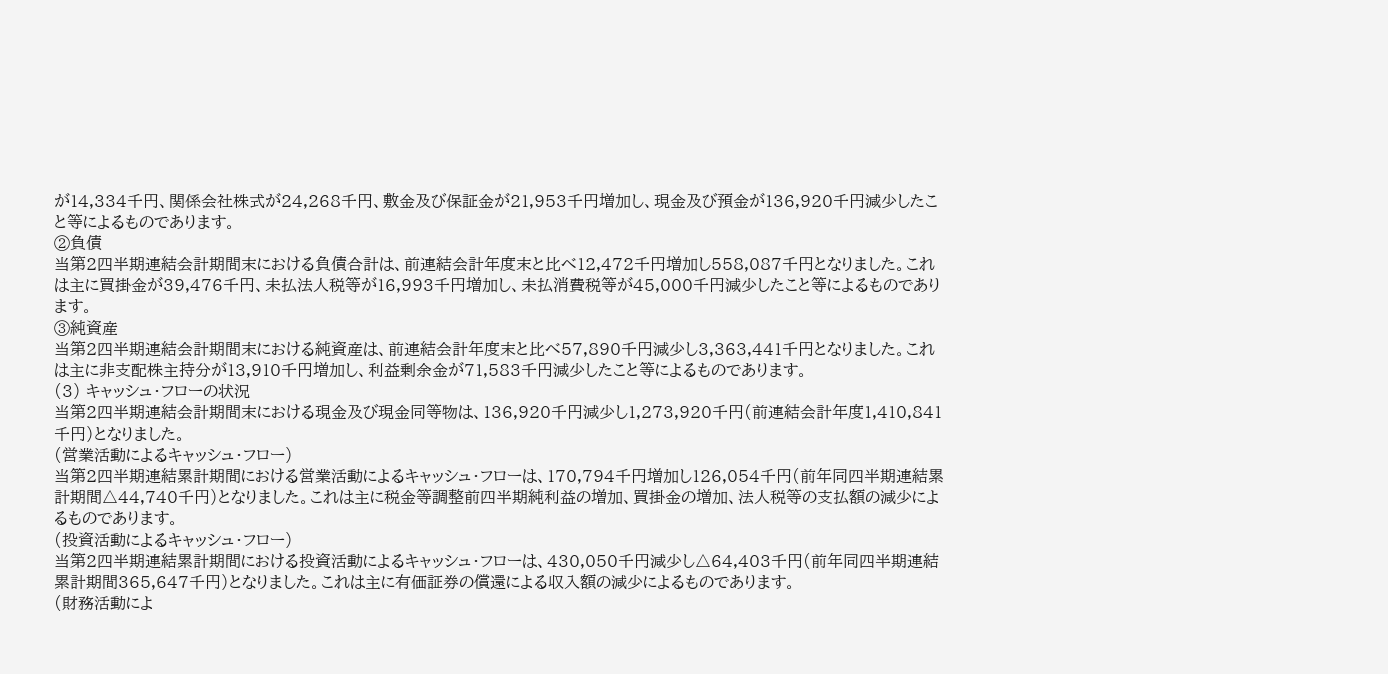が14,334千円、関係会社株式が24,268千円、敷金及び保証金が21,953千円増加し、現金及び預金が136,920千円減少したこと等によるものであります。
②負債
当第2四半期連結会計期間末における負債合計は、前連結会計年度末と比べ12,472千円増加し558,087千円となりました。これは主に買掛金が39,476千円、未払法人税等が16,993千円増加し、未払消費税等が45,000千円減少したこと等によるものであります。
③純資産
当第2四半期連結会計期間末における純資産は、前連結会計年度末と比べ57,890千円減少し3,363,441千円となりました。これは主に非支配株主持分が13,910千円増加し、利益剰余金が71,583千円減少したこと等によるものであります。
(3) キャッシュ・フローの状況
当第2四半期連結会計期間末における現金及び現金同等物は、136,920千円減少し1,273,920千円(前連結会計年度1,410,841千円)となりました。
(営業活動によるキャッシュ・フロー)
当第2四半期連結累計期間における営業活動によるキャッシュ・フローは、170,794千円増加し126,054千円(前年同四半期連結累計期間△44,740千円)となりました。これは主に税金等調整前四半期純利益の増加、買掛金の増加、法人税等の支払額の減少によるものであります。
(投資活動によるキャッシュ・フロー)
当第2四半期連結累計期間における投資活動によるキャッシュ・フローは、430,050千円減少し△64,403千円(前年同四半期連結累計期間365,647千円)となりました。これは主に有価証券の償還による収入額の減少によるものであります。
(財務活動によ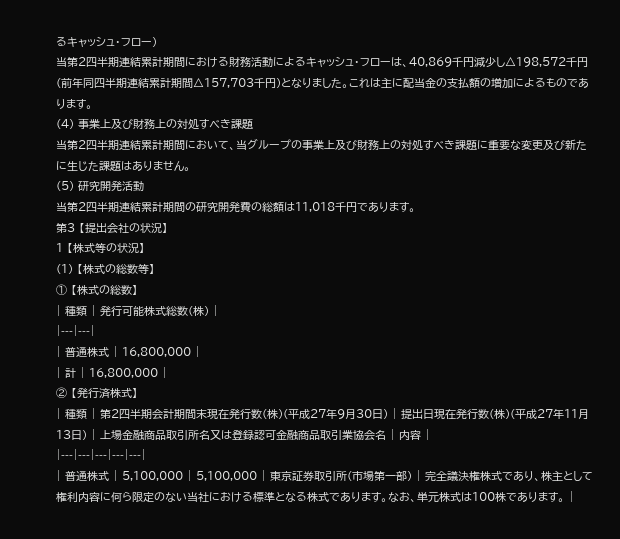るキャッシュ・フロー)
当第2四半期連結累計期間における財務活動によるキャッシュ・フローは、40,869千円減少し△198,572千円(前年同四半期連結累計期間△157,703千円)となりました。これは主に配当金の支払額の増加によるものであります。
(4) 事業上及び財務上の対処すべき課題
当第2四半期連結累計期間において、当グループの事業上及び財務上の対処すべき課題に重要な変更及び新たに生じた課題はありません。
(5) 研究開発活動
当第2四半期連結累計期間の研究開発費の総額は11,018千円であります。
第3 【提出会社の状況】
1 【株式等の状況】
(1) 【株式の総数等】
① 【株式の総数】
| 種類 | 発行可能株式総数(株) |
|---|---|
| 普通株式 | 16,800,000 |
| 計 | 16,800,000 |
② 【発行済株式】
| 種類 | 第2四半期会計期間末現在発行数(株)(平成27年9月30日) | 提出日現在発行数(株)(平成27年11月13日) | 上場金融商品取引所名又は登録認可金融商品取引業協会名 | 内容 |
|---|---|---|---|---|
| 普通株式 | 5,100,000 | 5,100,000 | 東京証券取引所(市場第一部) | 完全議決権株式であり、株主として権利内容に何ら限定のない当社における標準となる株式であります。なお、単元株式は100株であります。 |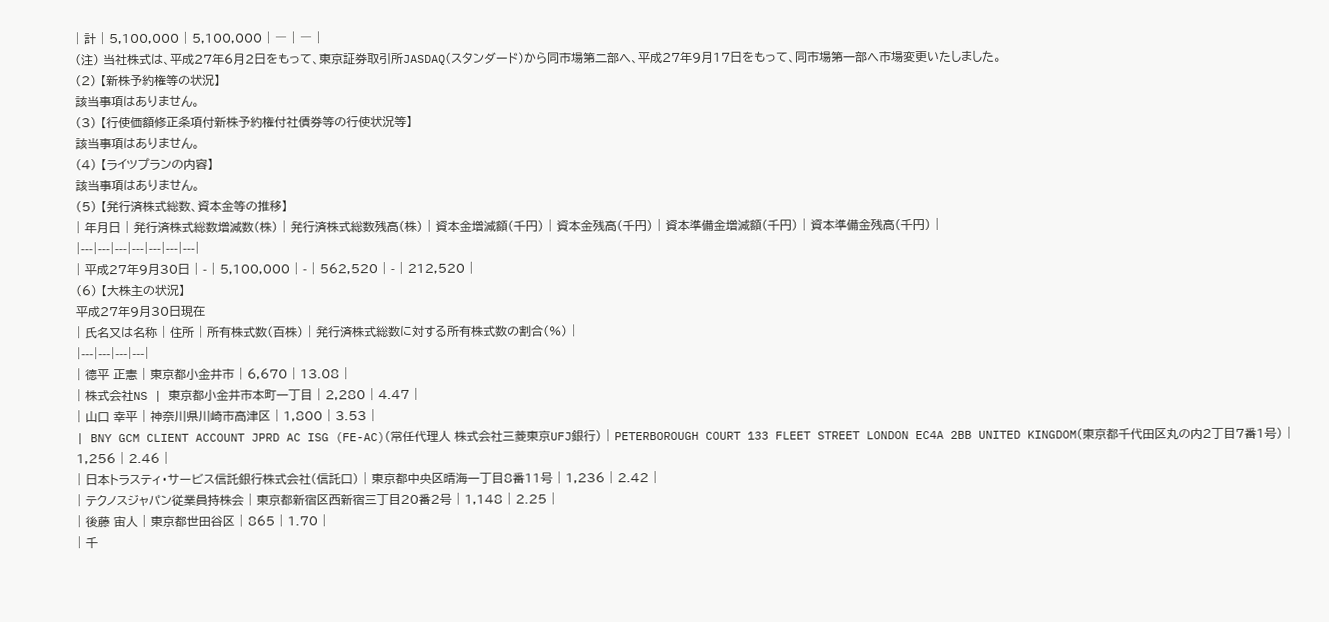| 計 | 5,100,000 | 5,100,000 | ― | ― |
(注) 当社株式は、平成27年6月2日をもって、東京証券取引所JASDAQ(スタンダード)から同市場第二部へ、平成27年9月17日をもって、同市場第一部へ市場変更いたしました。
(2) 【新株予約権等の状況】
該当事項はありません。
(3) 【行使価額修正条項付新株予約権付社債券等の行使状況等】
該当事項はありません。
(4) 【ライツプランの内容】
該当事項はありません。
(5) 【発行済株式総数、資本金等の推移】
| 年月日 | 発行済株式総数増減数(株) | 発行済株式総数残高(株) | 資本金増減額(千円) | 資本金残高(千円) | 資本準備金増減額(千円) | 資本準備金残高(千円) |
|---|---|---|---|---|---|---|
| 平成27年9月30日 | - | 5,100,000 | - | 562,520 | - | 212,520 |
(6) 【大株主の状況】
平成27年9月30日現在
| 氏名又は名称 | 住所 | 所有株式数(百株) | 発行済株式総数に対する所有株式数の割合(%) |
|---|---|---|---|
| 德平 正憲 | 東京都小金井市 | 6,670 | 13.08 |
| 株式会社NS | 東京都小金井市本町一丁目 | 2,280 | 4.47 |
| 山口 幸平 | 神奈川県川崎市高津区 | 1,800 | 3.53 |
| BNY GCM CLIENT ACCOUNT JPRD AC ISG (FE-AC)(常任代理人 株式会社三菱東京UFJ銀行) | PETERBOROUGH COURT 133 FLEET STREET LONDON EC4A 2BB UNITED KINGDOM(東京都千代田区丸の内2丁目7番1号) | 1,256 | 2.46 |
| 日本トラスティ・サービス信託銀行株式会社(信託口) | 東京都中央区晴海一丁目8番11号 | 1,236 | 2.42 |
| テクノスジャパン従業員持株会 | 東京都新宿区西新宿三丁目20番2号 | 1,148 | 2.25 |
| 後藤 宙人 | 東京都世田谷区 | 865 | 1.70 |
| 千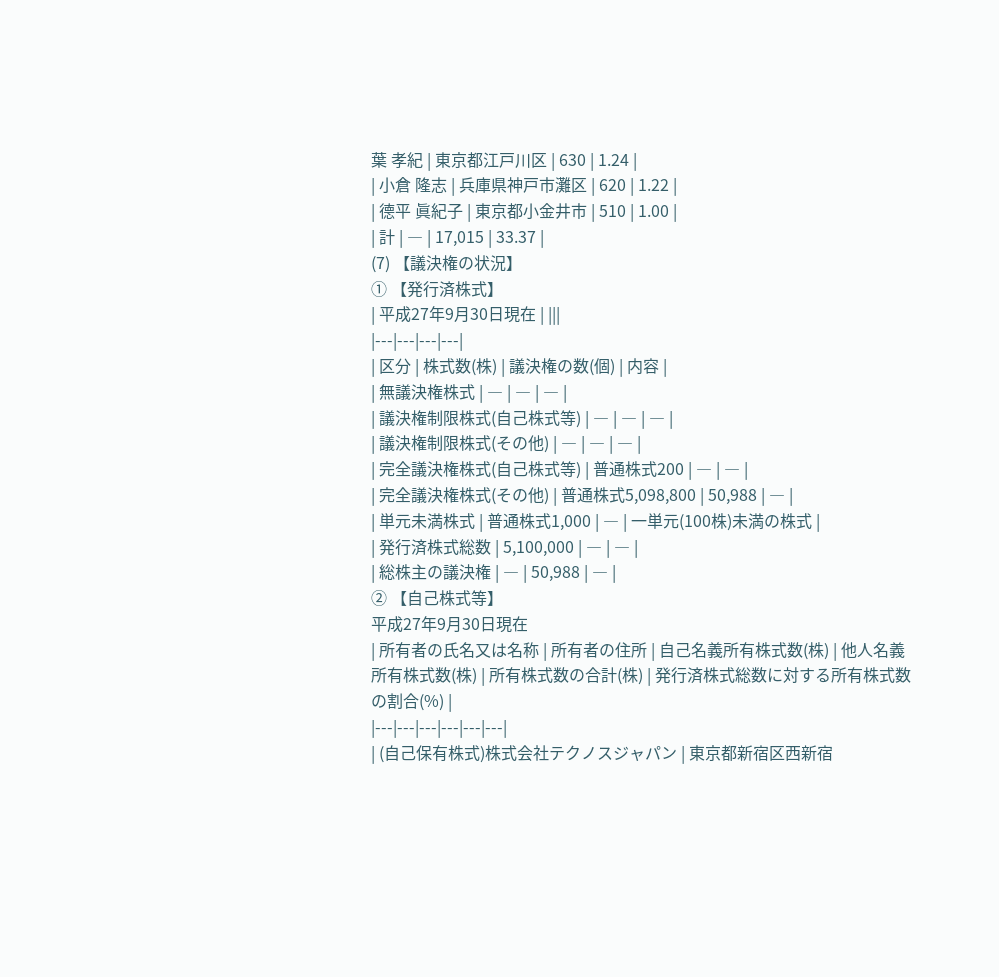葉 孝紀 | 東京都江戸川区 | 630 | 1.24 |
| 小倉 隆志 | 兵庫県神戸市灘区 | 620 | 1.22 |
| 德平 眞紀子 | 東京都小金井市 | 510 | 1.00 |
| 計 | ― | 17,015 | 33.37 |
(7) 【議決権の状況】
① 【発行済株式】
| 平成27年9月30日現在 | |||
|---|---|---|---|
| 区分 | 株式数(株) | 議決権の数(個) | 内容 |
| 無議決権株式 | ― | ― | ― |
| 議決権制限株式(自己株式等) | ― | ― | ― |
| 議決権制限株式(その他) | ― | ― | ― |
| 完全議決権株式(自己株式等) | 普通株式200 | ― | ― |
| 完全議決権株式(その他) | 普通株式5,098,800 | 50,988 | ― |
| 単元未満株式 | 普通株式1,000 | ― | 一単元(100株)未満の株式 |
| 発行済株式総数 | 5,100,000 | ― | ― |
| 総株主の議決権 | ― | 50,988 | ― |
② 【自己株式等】
平成27年9月30日現在
| 所有者の氏名又は名称 | 所有者の住所 | 自己名義所有株式数(株) | 他人名義所有株式数(株) | 所有株式数の合計(株) | 発行済株式総数に対する所有株式数の割合(%) |
|---|---|---|---|---|---|
| (自己保有株式)株式会社テクノスジャパン | 東京都新宿区西新宿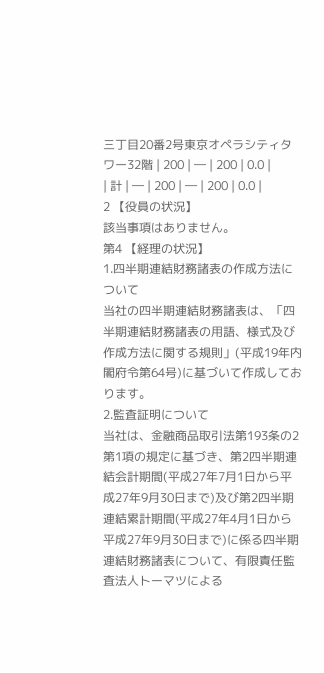三丁目20番2号東京オペラシティタワー32階 | 200 | ― | 200 | 0.0 |
| 計 | ― | 200 | ― | 200 | 0.0 |
2 【役員の状況】
該当事項はありません。
第4 【経理の状況】
1.四半期連結財務諸表の作成方法について
当社の四半期連結財務諸表は、「四半期連結財務諸表の用語、様式及び作成方法に関する規則」(平成19年内閣府令第64号)に基づいて作成しております。
2.監査証明について
当社は、金融商品取引法第193条の2第1項の規定に基づき、第2四半期連結会計期間(平成27年7月1日から平成27年9月30日まで)及び第2四半期連結累計期間(平成27年4月1日から平成27年9月30日まで)に係る四半期連結財務諸表について、有限責任監査法人トーマツによる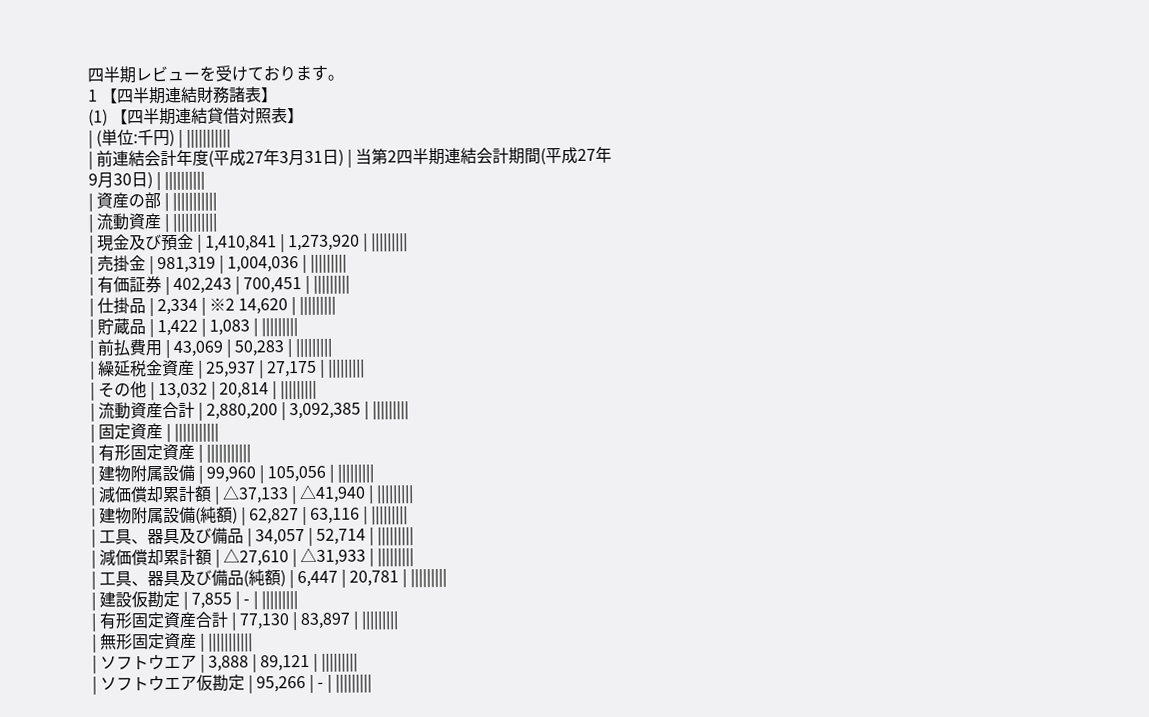四半期レビューを受けております。
1 【四半期連結財務諸表】
(1) 【四半期連結貸借対照表】
| (単位:千円) | |||||||||||
| 前連結会計年度(平成27年3月31日) | 当第2四半期連結会計期間(平成27年9月30日) | ||||||||||
| 資産の部 | |||||||||||
| 流動資産 | |||||||||||
| 現金及び預金 | 1,410,841 | 1,273,920 | |||||||||
| 売掛金 | 981,319 | 1,004,036 | |||||||||
| 有価証券 | 402,243 | 700,451 | |||||||||
| 仕掛品 | 2,334 | ※2 14,620 | |||||||||
| 貯蔵品 | 1,422 | 1,083 | |||||||||
| 前払費用 | 43,069 | 50,283 | |||||||||
| 繰延税金資産 | 25,937 | 27,175 | |||||||||
| その他 | 13,032 | 20,814 | |||||||||
| 流動資産合計 | 2,880,200 | 3,092,385 | |||||||||
| 固定資産 | |||||||||||
| 有形固定資産 | |||||||||||
| 建物附属設備 | 99,960 | 105,056 | |||||||||
| 減価償却累計額 | △37,133 | △41,940 | |||||||||
| 建物附属設備(純額) | 62,827 | 63,116 | |||||||||
| 工具、器具及び備品 | 34,057 | 52,714 | |||||||||
| 減価償却累計額 | △27,610 | △31,933 | |||||||||
| 工具、器具及び備品(純額) | 6,447 | 20,781 | |||||||||
| 建設仮勘定 | 7,855 | - | |||||||||
| 有形固定資産合計 | 77,130 | 83,897 | |||||||||
| 無形固定資産 | |||||||||||
| ソフトウエア | 3,888 | 89,121 | |||||||||
| ソフトウエア仮勘定 | 95,266 | - | |||||||||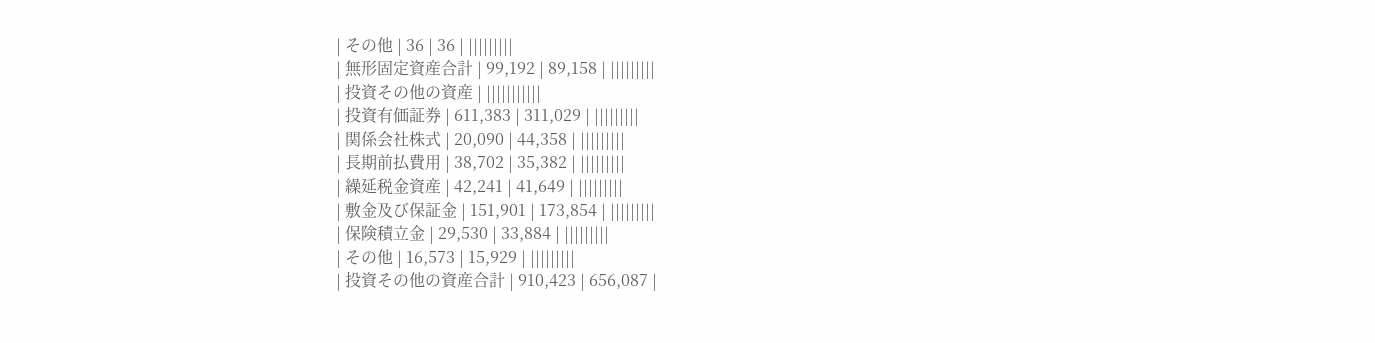| その他 | 36 | 36 | |||||||||
| 無形固定資産合計 | 99,192 | 89,158 | |||||||||
| 投資その他の資産 | |||||||||||
| 投資有価証券 | 611,383 | 311,029 | |||||||||
| 関係会社株式 | 20,090 | 44,358 | |||||||||
| 長期前払費用 | 38,702 | 35,382 | |||||||||
| 繰延税金資産 | 42,241 | 41,649 | |||||||||
| 敷金及び保証金 | 151,901 | 173,854 | |||||||||
| 保険積立金 | 29,530 | 33,884 | |||||||||
| その他 | 16,573 | 15,929 | |||||||||
| 投資その他の資産合計 | 910,423 | 656,087 |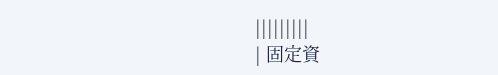|||||||||
| 固定資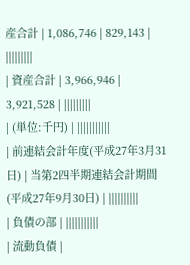産合計 | 1,086,746 | 829,143 | |||||||||
| 資産合計 | 3,966,946 | 3,921,528 | |||||||||
| (単位:千円) | |||||||||||
| 前連結会計年度(平成27年3月31日) | 当第2四半期連結会計期間(平成27年9月30日) | ||||||||||
| 負債の部 | |||||||||||
| 流動負債 |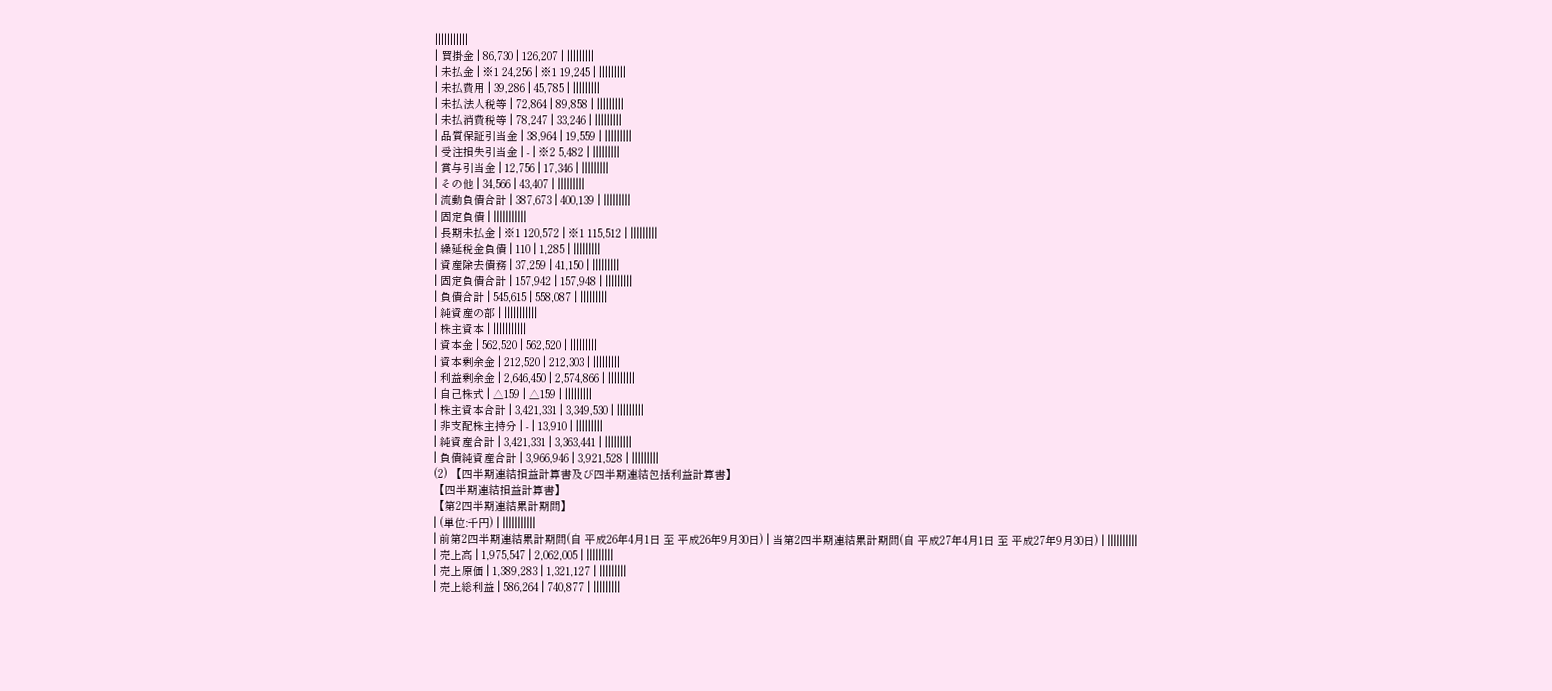|||||||||||
| 買掛金 | 86,730 | 126,207 | |||||||||
| 未払金 | ※1 24,256 | ※1 19,245 | |||||||||
| 未払費用 | 39,286 | 45,785 | |||||||||
| 未払法人税等 | 72,864 | 89,858 | |||||||||
| 未払消費税等 | 78,247 | 33,246 | |||||||||
| 品質保証引当金 | 38,964 | 19,559 | |||||||||
| 受注損失引当金 | - | ※2 5,482 | |||||||||
| 賞与引当金 | 12,756 | 17,346 | |||||||||
| その他 | 34,566 | 43,407 | |||||||||
| 流動負債合計 | 387,673 | 400,139 | |||||||||
| 固定負債 | |||||||||||
| 長期未払金 | ※1 120,572 | ※1 115,512 | |||||||||
| 繰延税金負債 | 110 | 1,285 | |||||||||
| 資産除去債務 | 37,259 | 41,150 | |||||||||
| 固定負債合計 | 157,942 | 157,948 | |||||||||
| 負債合計 | 545,615 | 558,087 | |||||||||
| 純資産の部 | |||||||||||
| 株主資本 | |||||||||||
| 資本金 | 562,520 | 562,520 | |||||||||
| 資本剰余金 | 212,520 | 212,303 | |||||||||
| 利益剰余金 | 2,646,450 | 2,574,866 | |||||||||
| 自己株式 | △159 | △159 | |||||||||
| 株主資本合計 | 3,421,331 | 3,349,530 | |||||||||
| 非支配株主持分 | - | 13,910 | |||||||||
| 純資産合計 | 3,421,331 | 3,363,441 | |||||||||
| 負債純資産合計 | 3,966,946 | 3,921,528 | |||||||||
(2) 【四半期連結損益計算書及び四半期連結包括利益計算書】
【四半期連結損益計算書】
【第2四半期連結累計期間】
| (単位:千円) | |||||||||||
| 前第2四半期連結累計期間(自 平成26年4月1日 至 平成26年9月30日) | 当第2四半期連結累計期間(自 平成27年4月1日 至 平成27年9月30日) | ||||||||||
| 売上高 | 1,975,547 | 2,062,005 | |||||||||
| 売上原価 | 1,389,283 | 1,321,127 | |||||||||
| 売上総利益 | 586,264 | 740,877 | |||||||||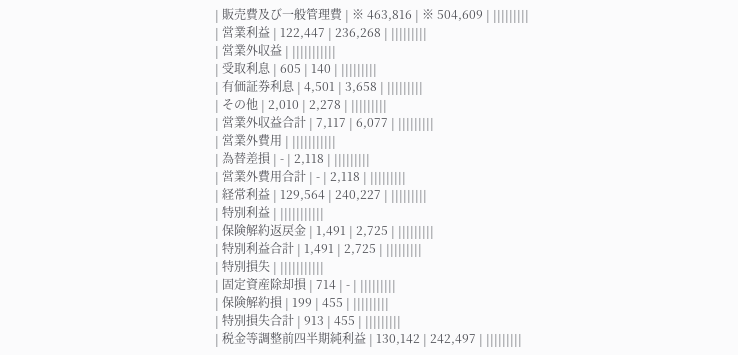| 販売費及び一般管理費 | ※ 463,816 | ※ 504,609 | |||||||||
| 営業利益 | 122,447 | 236,268 | |||||||||
| 営業外収益 | |||||||||||
| 受取利息 | 605 | 140 | |||||||||
| 有価証券利息 | 4,501 | 3,658 | |||||||||
| その他 | 2,010 | 2,278 | |||||||||
| 営業外収益合計 | 7,117 | 6,077 | |||||||||
| 営業外費用 | |||||||||||
| 為替差損 | - | 2,118 | |||||||||
| 営業外費用合計 | - | 2,118 | |||||||||
| 経常利益 | 129,564 | 240,227 | |||||||||
| 特別利益 | |||||||||||
| 保険解約返戻金 | 1,491 | 2,725 | |||||||||
| 特別利益合計 | 1,491 | 2,725 | |||||||||
| 特別損失 | |||||||||||
| 固定資産除却損 | 714 | - | |||||||||
| 保険解約損 | 199 | 455 | |||||||||
| 特別損失合計 | 913 | 455 | |||||||||
| 税金等調整前四半期純利益 | 130,142 | 242,497 | |||||||||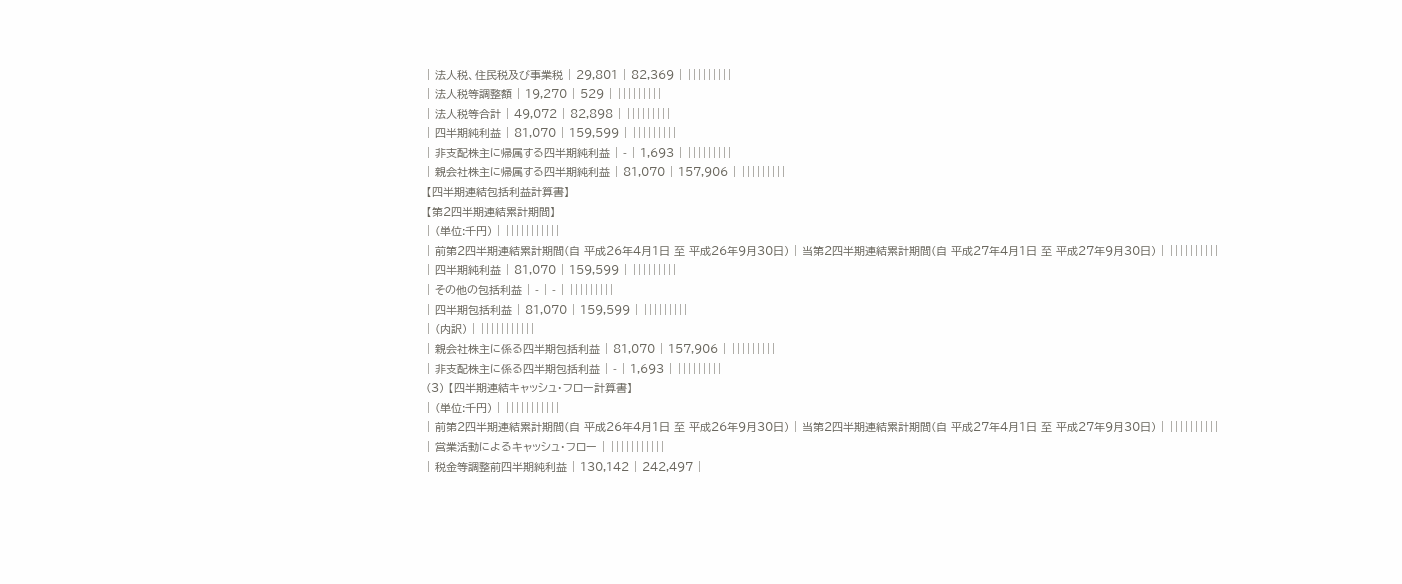| 法人税、住民税及び事業税 | 29,801 | 82,369 | |||||||||
| 法人税等調整額 | 19,270 | 529 | |||||||||
| 法人税等合計 | 49,072 | 82,898 | |||||||||
| 四半期純利益 | 81,070 | 159,599 | |||||||||
| 非支配株主に帰属する四半期純利益 | - | 1,693 | |||||||||
| 親会社株主に帰属する四半期純利益 | 81,070 | 157,906 | |||||||||
【四半期連結包括利益計算書】
【第2四半期連結累計期間】
| (単位:千円) | |||||||||||
| 前第2四半期連結累計期間(自 平成26年4月1日 至 平成26年9月30日) | 当第2四半期連結累計期間(自 平成27年4月1日 至 平成27年9月30日) | ||||||||||
| 四半期純利益 | 81,070 | 159,599 | |||||||||
| その他の包括利益 | - | - | |||||||||
| 四半期包括利益 | 81,070 | 159,599 | |||||||||
| (内訳) | |||||||||||
| 親会社株主に係る四半期包括利益 | 81,070 | 157,906 | |||||||||
| 非支配株主に係る四半期包括利益 | - | 1,693 | |||||||||
(3) 【四半期連結キャッシュ・フロー計算書】
| (単位:千円) | |||||||||||
| 前第2四半期連結累計期間(自 平成26年4月1日 至 平成26年9月30日) | 当第2四半期連結累計期間(自 平成27年4月1日 至 平成27年9月30日) | ||||||||||
| 営業活動によるキャッシュ・フロー | |||||||||||
| 税金等調整前四半期純利益 | 130,142 | 242,497 |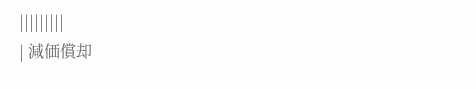|||||||||
| 減価償却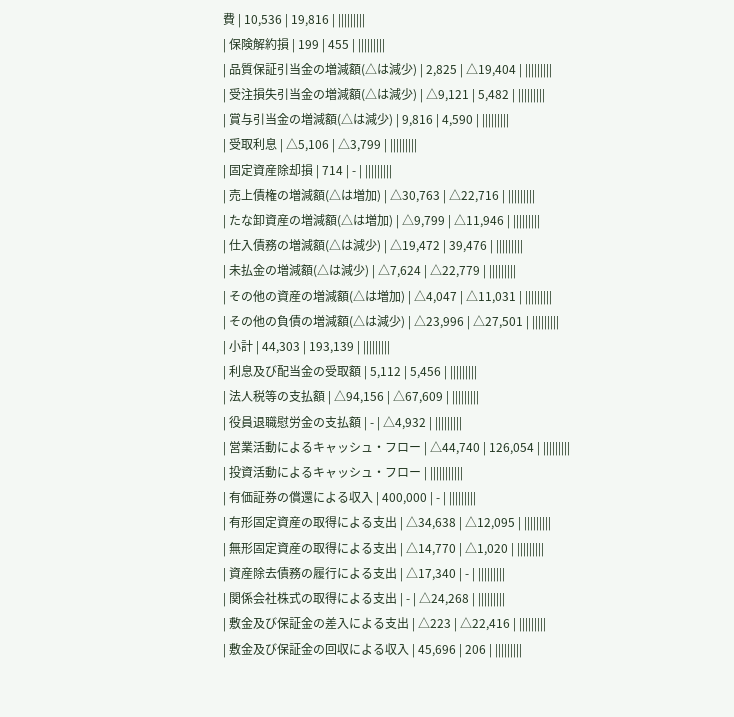費 | 10,536 | 19,816 | |||||||||
| 保険解約損 | 199 | 455 | |||||||||
| 品質保証引当金の増減額(△は減少) | 2,825 | △19,404 | |||||||||
| 受注損失引当金の増減額(△は減少) | △9,121 | 5,482 | |||||||||
| 賞与引当金の増減額(△は減少) | 9,816 | 4,590 | |||||||||
| 受取利息 | △5,106 | △3,799 | |||||||||
| 固定資産除却損 | 714 | - | |||||||||
| 売上債権の増減額(△は増加) | △30,763 | △22,716 | |||||||||
| たな卸資産の増減額(△は増加) | △9,799 | △11,946 | |||||||||
| 仕入債務の増減額(△は減少) | △19,472 | 39,476 | |||||||||
| 未払金の増減額(△は減少) | △7,624 | △22,779 | |||||||||
| その他の資産の増減額(△は増加) | △4,047 | △11,031 | |||||||||
| その他の負債の増減額(△は減少) | △23,996 | △27,501 | |||||||||
| 小計 | 44,303 | 193,139 | |||||||||
| 利息及び配当金の受取額 | 5,112 | 5,456 | |||||||||
| 法人税等の支払額 | △94,156 | △67,609 | |||||||||
| 役員退職慰労金の支払額 | - | △4,932 | |||||||||
| 営業活動によるキャッシュ・フロー | △44,740 | 126,054 | |||||||||
| 投資活動によるキャッシュ・フロー | |||||||||||
| 有価証券の償還による収入 | 400,000 | - | |||||||||
| 有形固定資産の取得による支出 | △34,638 | △12,095 | |||||||||
| 無形固定資産の取得による支出 | △14,770 | △1,020 | |||||||||
| 資産除去債務の履行による支出 | △17,340 | - | |||||||||
| 関係会社株式の取得による支出 | - | △24,268 | |||||||||
| 敷金及び保証金の差入による支出 | △223 | △22,416 | |||||||||
| 敷金及び保証金の回収による収入 | 45,696 | 206 | |||||||||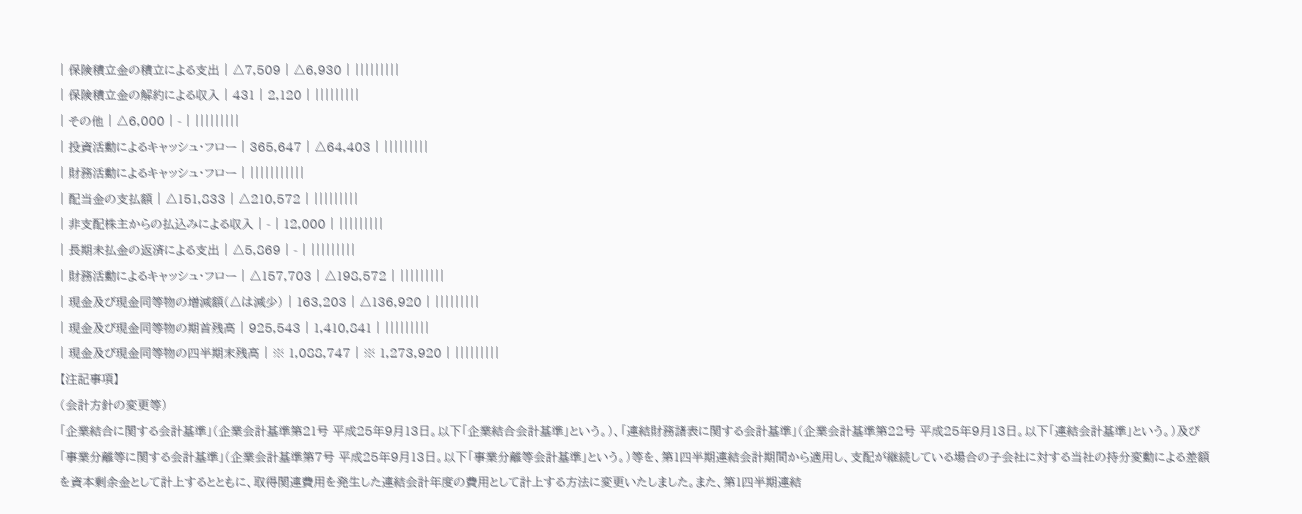| 保険積立金の積立による支出 | △7,509 | △6,930 | |||||||||
| 保険積立金の解約による収入 | 431 | 2,120 | |||||||||
| その他 | △6,000 | - | |||||||||
| 投資活動によるキャッシュ・フロー | 365,647 | △64,403 | |||||||||
| 財務活動によるキャッシュ・フロー | |||||||||||
| 配当金の支払額 | △151,833 | △210,572 | |||||||||
| 非支配株主からの払込みによる収入 | - | 12,000 | |||||||||
| 長期未払金の返済による支出 | △5,869 | - | |||||||||
| 財務活動によるキャッシュ・フロー | △157,703 | △198,572 | |||||||||
| 現金及び現金同等物の増減額(△は減少) | 163,203 | △136,920 | |||||||||
| 現金及び現金同等物の期首残高 | 925,543 | 1,410,841 | |||||||||
| 現金及び現金同等物の四半期末残高 | ※ 1,088,747 | ※ 1,273,920 | |||||||||
【注記事項】
(会計方針の変更等)
「企業結合に関する会計基準」(企業会計基準第21号 平成25年9月13日。以下「企業結合会計基準」という。)、「連結財務諸表に関する会計基準」(企業会計基準第22号 平成25年9月13日。以下「連結会計基準」という。)及び「事業分離等に関する会計基準」(企業会計基準第7号 平成25年9月13日。以下「事業分離等会計基準」という。)等を、第1四半期連結会計期間から適用し、支配が継続している場合の子会社に対する当社の持分変動による差額を資本剰余金として計上するとともに、取得関連費用を発生した連結会計年度の費用として計上する方法に変更いたしました。また、第1四半期連結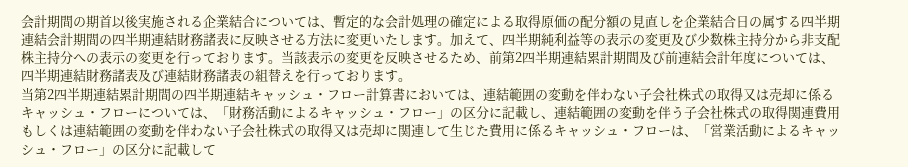会計期間の期首以後実施される企業結合については、暫定的な会計処理の確定による取得原価の配分額の見直しを企業結合日の属する四半期連結会計期間の四半期連結財務諸表に反映させる方法に変更いたします。加えて、四半期純利益等の表示の変更及び少数株主持分から非支配株主持分への表示の変更を行っております。当該表示の変更を反映させるため、前第2四半期連結累計期間及び前連結会計年度については、四半期連結財務諸表及び連結財務諸表の組替えを行っております。
当第2四半期連結累計期間の四半期連結キャッシュ・フロー計算書においては、連結範囲の変動を伴わない子会社株式の取得又は売却に係るキャッシュ・フローについては、「財務活動によるキャッシュ・フロー」の区分に記載し、連結範囲の変動を伴う子会社株式の取得関連費用もしくは連結範囲の変動を伴わない子会社株式の取得又は売却に関連して生じた費用に係るキャッシュ・フローは、「営業活動によるキャッシュ・フロー」の区分に記載して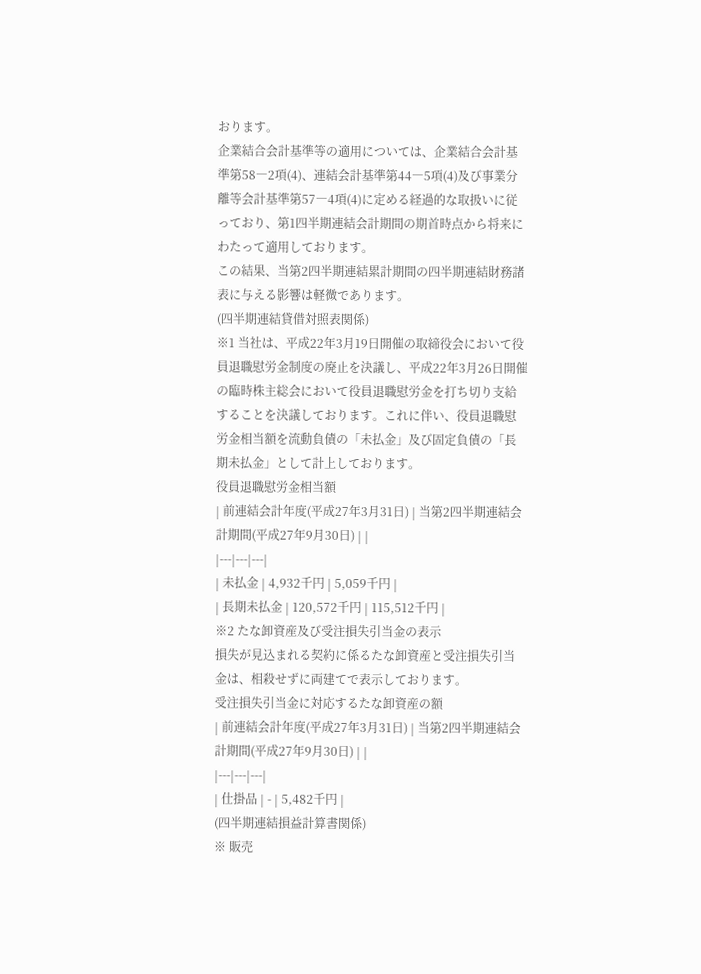おります。
企業結合会計基準等の適用については、企業結合会計基準第58―2項(4)、連結会計基準第44―5項(4)及び事業分離等会計基準第57―4項(4)に定める経過的な取扱いに従っており、第1四半期連結会計期間の期首時点から将来にわたって適用しております。
この結果、当第2四半期連結累計期間の四半期連結財務諸表に与える影響は軽微であります。
(四半期連結貸借対照表関係)
※1 当社は、平成22年3月19日開催の取締役会において役員退職慰労金制度の廃止を決議し、平成22年3月26日開催の臨時株主総会において役員退職慰労金を打ち切り支給することを決議しております。これに伴い、役員退職慰労金相当額を流動負債の「未払金」及び固定負債の「長期未払金」として計上しております。
役員退職慰労金相当額
| 前連結会計年度(平成27年3月31日) | 当第2四半期連結会計期間(平成27年9月30日) | |
|---|---|---|
| 未払金 | 4,932千円 | 5,059千円 |
| 長期未払金 | 120,572千円 | 115,512千円 |
※2 たな卸資産及び受注損失引当金の表示
損失が見込まれる契約に係るたな卸資産と受注損失引当金は、相殺せずに両建てで表示しております。
受注損失引当金に対応するたな卸資産の額
| 前連結会計年度(平成27年3月31日) | 当第2四半期連結会計期間(平成27年9月30日) | |
|---|---|---|
| 仕掛品 | - | 5,482千円 |
(四半期連結損益計算書関係)
※ 販売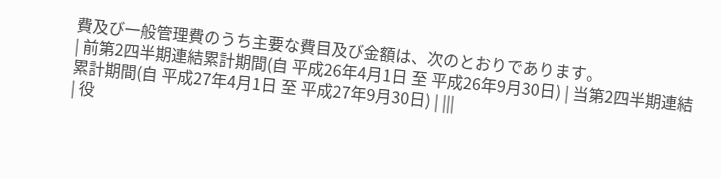費及び一般管理費のうち主要な費目及び金額は、次のとおりであります。
| 前第2四半期連結累計期間(自 平成26年4月1日 至 平成26年9月30日) | 当第2四半期連結累計期間(自 平成27年4月1日 至 平成27年9月30日) | |||
| 役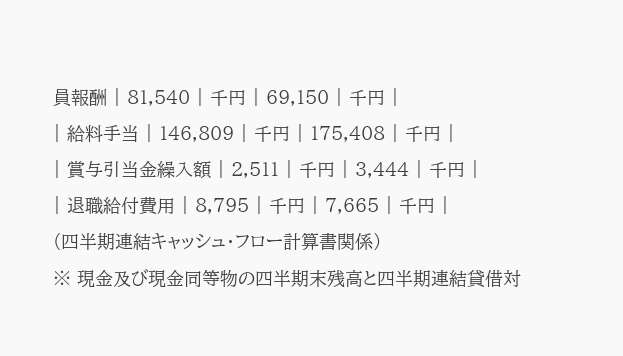員報酬 | 81,540 | 千円 | 69,150 | 千円 |
| 給料手当 | 146,809 | 千円 | 175,408 | 千円 |
| 賞与引当金繰入額 | 2,511 | 千円 | 3,444 | 千円 |
| 退職給付費用 | 8,795 | 千円 | 7,665 | 千円 |
(四半期連結キャッシュ・フロー計算書関係)
※ 現金及び現金同等物の四半期末残高と四半期連結貸借対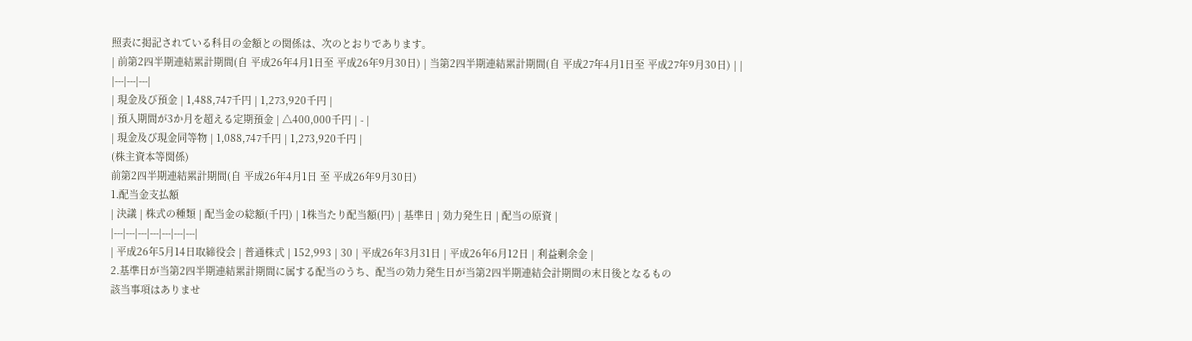照表に掲記されている科目の金額との関係は、次のとおりであります。
| 前第2四半期連結累計期間(自 平成26年4月1日至 平成26年9月30日) | 当第2四半期連結累計期間(自 平成27年4月1日至 平成27年9月30日) | |
|---|---|---|
| 現金及び預金 | 1,488,747千円 | 1,273,920千円 |
| 預入期間が3か月を超える定期預金 | △400,000千円 | - |
| 現金及び現金同等物 | 1,088,747千円 | 1,273,920千円 |
(株主資本等関係)
前第2四半期連結累計期間(自 平成26年4月1日 至 平成26年9月30日)
1.配当金支払額
| 決議 | 株式の種類 | 配当金の総額(千円) | 1株当たり配当額(円) | 基準日 | 効力発生日 | 配当の原資 |
|---|---|---|---|---|---|---|
| 平成26年5月14日取締役会 | 普通株式 | 152,993 | 30 | 平成26年3月31日 | 平成26年6月12日 | 利益剰余金 |
2.基準日が当第2四半期連結累計期間に属する配当のうち、配当の効力発生日が当第2四半期連結会計期間の末日後となるもの
該当事項はありませ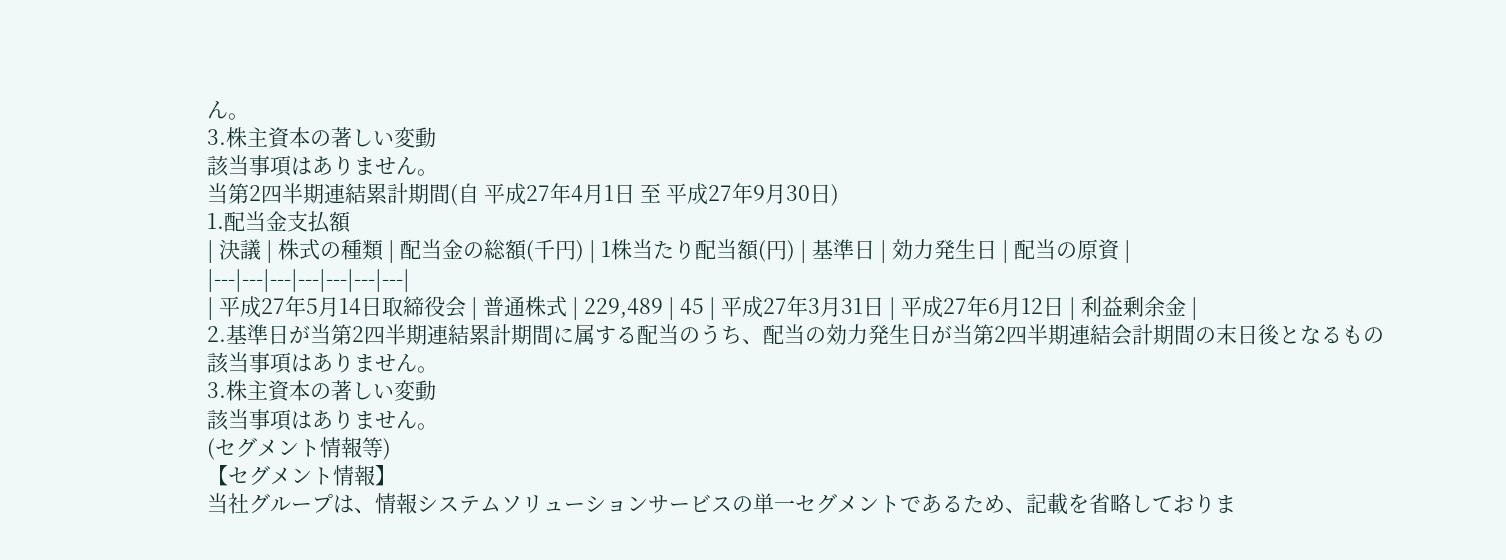ん。
3.株主資本の著しい変動
該当事項はありません。
当第2四半期連結累計期間(自 平成27年4月1日 至 平成27年9月30日)
1.配当金支払額
| 決議 | 株式の種類 | 配当金の総額(千円) | 1株当たり配当額(円) | 基準日 | 効力発生日 | 配当の原資 |
|---|---|---|---|---|---|---|
| 平成27年5月14日取締役会 | 普通株式 | 229,489 | 45 | 平成27年3月31日 | 平成27年6月12日 | 利益剰余金 |
2.基準日が当第2四半期連結累計期間に属する配当のうち、配当の効力発生日が当第2四半期連結会計期間の末日後となるもの
該当事項はありません。
3.株主資本の著しい変動
該当事項はありません。
(セグメント情報等)
【セグメント情報】
当社グループは、情報システムソリューションサービスの単一セグメントであるため、記載を省略しておりま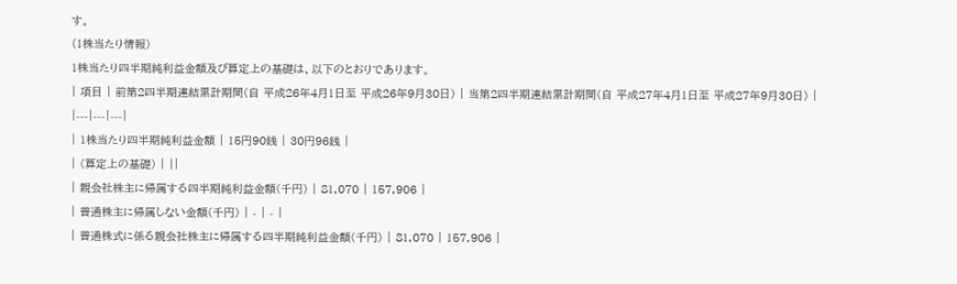す。
(1株当たり情報)
1株当たり四半期純利益金額及び算定上の基礎は、以下のとおりであります。
| 項目 | 前第2四半期連結累計期間(自 平成26年4月1日至 平成26年9月30日) | 当第2四半期連結累計期間(自 平成27年4月1日至 平成27年9月30日) |
|---|---|---|
| 1株当たり四半期純利益金額 | 15円90銭 | 30円96銭 |
| (算定上の基礎) | ||
| 親会社株主に帰属する四半期純利益金額(千円) | 81,070 | 157,906 |
| 普通株主に帰属しない金額(千円) | - | - |
| 普通株式に係る親会社株主に帰属する四半期純利益金額(千円) | 81,070 | 157,906 |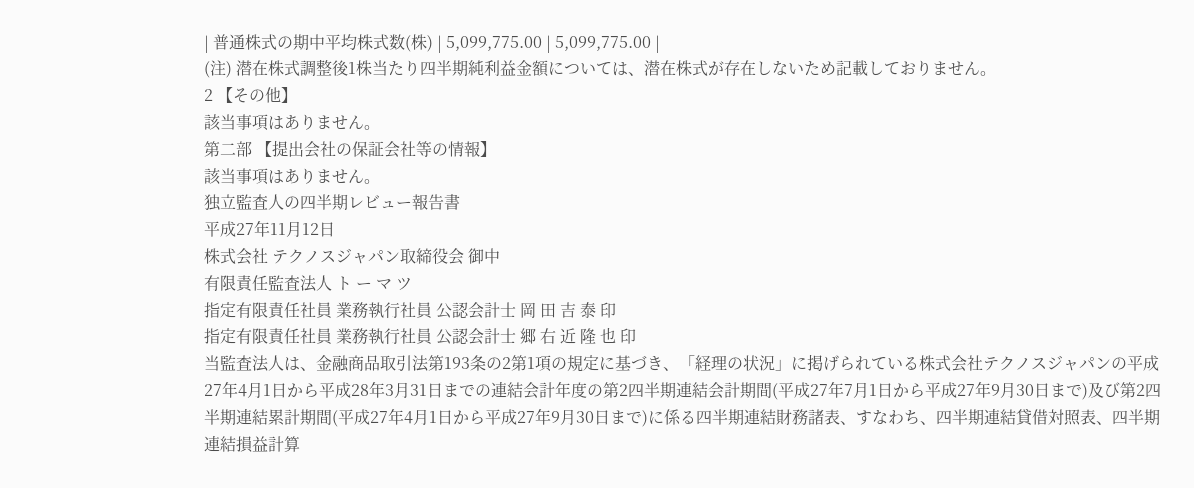| 普通株式の期中平均株式数(株) | 5,099,775.00 | 5,099,775.00 |
(注) 潜在株式調整後1株当たり四半期純利益金額については、潜在株式が存在しないため記載しておりません。
2 【その他】
該当事項はありません。
第二部 【提出会社の保証会社等の情報】
該当事項はありません。
独立監査人の四半期レビュー報告書
平成27年11月12日
株式会社 テクノスジャパン取締役会 御中
有限責任監査法人 ト ー マ ツ
指定有限責任社員 業務執行社員 公認会計士 岡 田 吉 泰 印
指定有限責任社員 業務執行社員 公認会計士 郷 右 近 隆 也 印
当監査法人は、金融商品取引法第193条の2第1項の規定に基づき、「経理の状況」に掲げられている株式会社テクノスジャパンの平成27年4月1日から平成28年3月31日までの連結会計年度の第2四半期連結会計期間(平成27年7月1日から平成27年9月30日まで)及び第2四半期連結累計期間(平成27年4月1日から平成27年9月30日まで)に係る四半期連結財務諸表、すなわち、四半期連結貸借対照表、四半期連結損益計算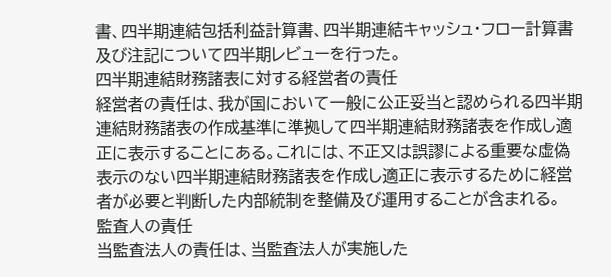書、四半期連結包括利益計算書、四半期連結キャッシュ・フロー計算書及び注記について四半期レビューを行った。
四半期連結財務諸表に対する経営者の責任
経営者の責任は、我が国において一般に公正妥当と認められる四半期連結財務諸表の作成基準に準拠して四半期連結財務諸表を作成し適正に表示することにある。これには、不正又は誤謬による重要な虚偽表示のない四半期連結財務諸表を作成し適正に表示するために経営者が必要と判断した内部統制を整備及び運用することが含まれる。
監査人の責任
当監査法人の責任は、当監査法人が実施した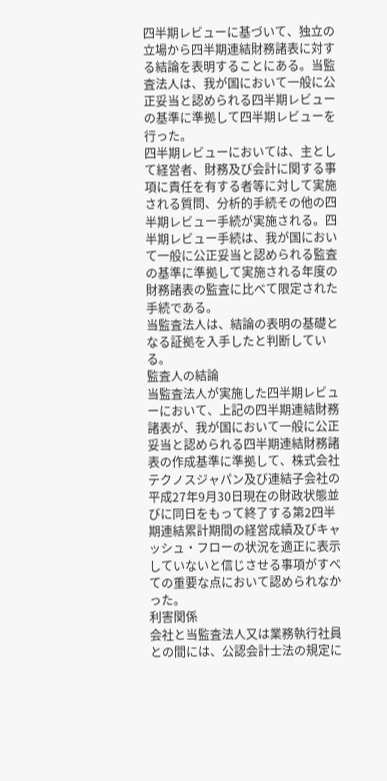四半期レビューに基づいて、独立の立場から四半期連結財務諸表に対する結論を表明することにある。当監査法人は、我が国において一般に公正妥当と認められる四半期レビューの基準に準拠して四半期レビューを行った。
四半期レビューにおいては、主として経営者、財務及び会計に関する事項に責任を有する者等に対して実施される質問、分析的手続その他の四半期レビュー手続が実施される。四半期レビュー手続は、我が国において一般に公正妥当と認められる監査の基準に準拠して実施される年度の財務諸表の監査に比べて限定された手続である。
当監査法人は、結論の表明の基礎となる証拠を入手したと判断している。
監査人の結論
当監査法人が実施した四半期レビューにおいて、上記の四半期連結財務諸表が、我が国において一般に公正妥当と認められる四半期連結財務諸表の作成基準に準拠して、株式会社テクノスジャパン及び連結子会社の平成27年9月30日現在の財政状態並びに同日をもって終了する第2四半期連結累計期間の経営成績及びキャッシュ・フローの状況を適正に表示していないと信じさせる事項がすべての重要な点において認められなかった。
利害関係
会社と当監査法人又は業務執行社員との間には、公認会計士法の規定に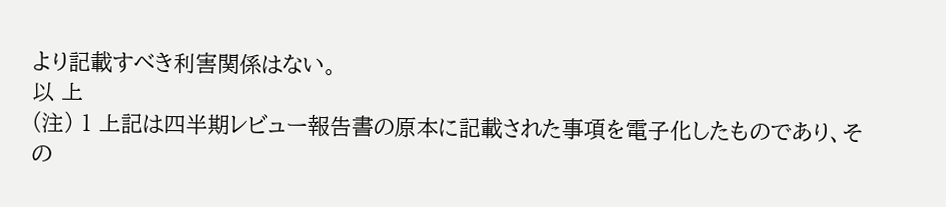より記載すべき利害関係はない。
以 上
(注) 1 上記は四半期レビュー報告書の原本に記載された事項を電子化したものであり、その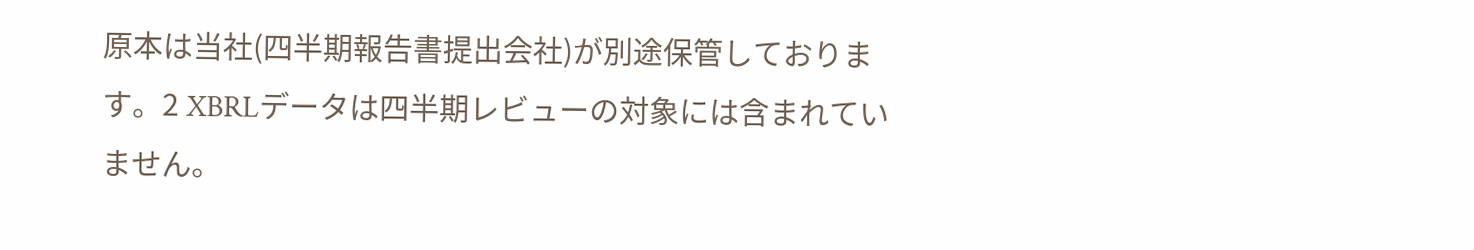原本は当社(四半期報告書提出会社)が別途保管しております。2 XBRLデータは四半期レビューの対象には含まれていません。